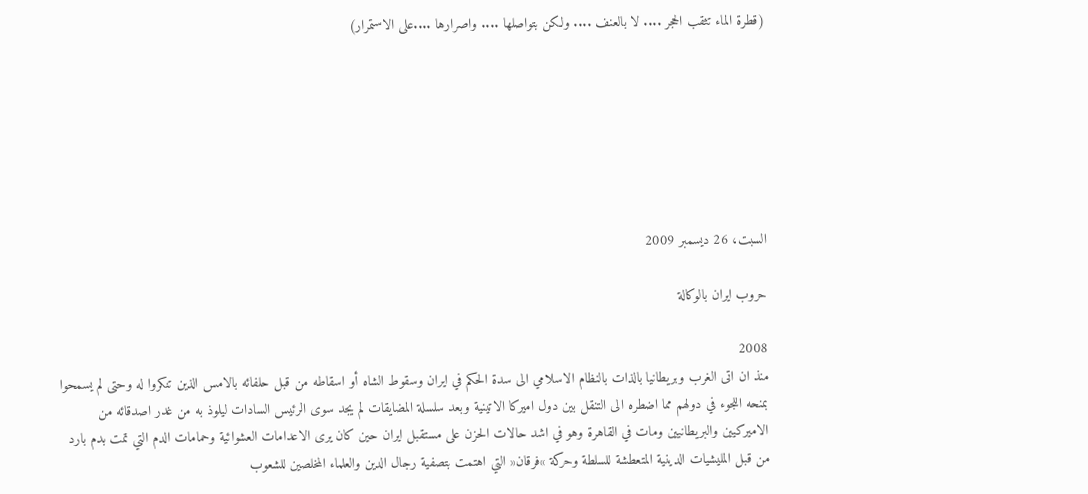(قطرة الماء تثقب الحجر .... لا بالعنف .... ولكن بتواصلها .... واصرارها ....على الاستمرار)







السبت، 26 ديسمبر 2009

حروب ايران بالوكالة

2008
منذ ان اتى الغرب وبريطانيا بالذات بالنظام الاسلامي الى سدة الحكم في ايران وسقوط الشاه أو اسقاطه من قبل حلفائه بالامس الذين تنكروا له وحتى لم يسمحوا بمنحه اللجوء في دولهم مما اضطره الى التنقل بين دول اميركا الاتينية وبعد سلسلة المضايقات لم يجد سوى الرئيس السادات ليلوذ به من غدر اصدقائه من الاميركيين والبريطانيين ومات في القاهرة وهو في اشد حالات الحزن على مستقبل ايران حين كان يرى الاعدامات العشوائية وحمامات الدم التي تمت بدم بارد من قبل المليشيات الدينية المتعطشة للسلطة وحركة »فرقان« التي اهتمت بتصفية رجال الدين والعلماء المخلصين للشعوب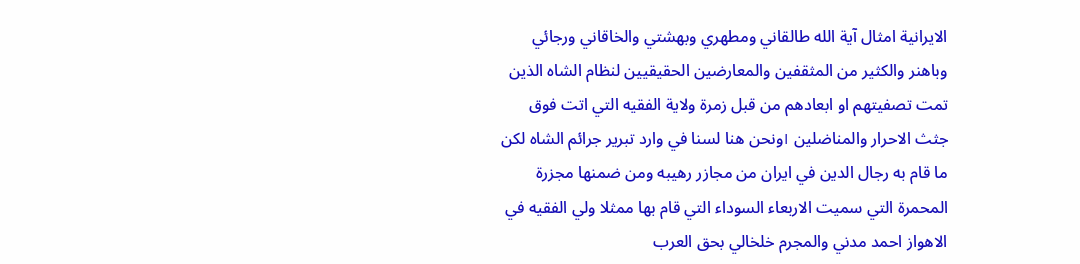الايرانية امثال آية الله طالقاني ومطهري وبهشتي والخاقاني ورجائي وباهنر والكثير من المثقفين والمعارضين الحقيقيين لنظام الشاه الذين تمت تصفيتهم او ابعادهم من قبل زمرة ولاية الفقيه التي اتت فوق جثث الاحرار والمناضلين ।ونحن هنا لسنا في وارد تبرير جرائم الشاه لكن ما قام به رجال الدين في ايران من مجازر رهيبه ومن ضمنها مجزرة المحمرة التي سميت الاربعاء السوداء التي قام بها ممثلا ولي الفقيه في الاهواز احمد مدني والمجرم خلخالي بحق العرب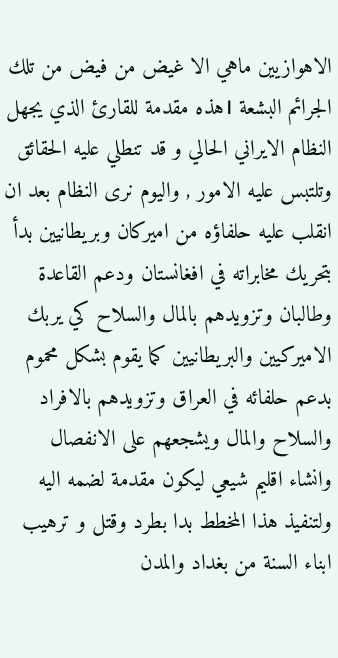الاهوازيين ماهي الا غيض من فيض من تلك الجرائم البشعة ।هذه مقدمة للقارئ الذي يجهل النظام الايراني الحالي و قد تنطلي عليه الحقائق وتلتبس عليه الامور , واليوم نرى النظام بعد ان انقلب عليه حلفاؤه من اميركان وبريطانيين بدأ بتحريك مخابراته في افغانستان ودعم القاعدة وطالبان وتزويدهم بالمال والسلاح كي يربك الاميركيين والبريطانيين كما يقوم بشكل محموم بدعم حلفائه في العراق وتزويدهم بالافراد والسلاح والمال ويشجعهم على الانفصال وانشاء اقليم شيعي ليكون مقدمة لضمه اليه ولتنفيذ هذا المخطط بدا بطرد وقتل و ترهيب ابناء السنة من بغداد والمدن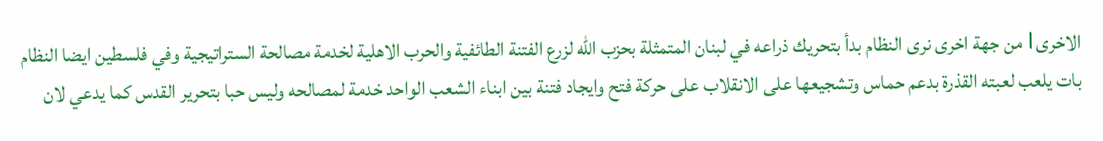الاخرى।من جهة اخرى نرى النظام بدأ بتحريك ذراعه في لبنان المتمثلة بحزب الله لزرع الفتنة الطائفية والحرب الاهلية لخدمة مصالحة الستراتيجية وفي فلسطين ايضا النظام بات يلعب لعبته القذرة بدعم حماس وتشجيعها على الانقلاب على حركة فتح وايجاد فتنة بين ابناء الشعب الواحد خدمة لمصالحه وليس حبا بتحرير القدس كما يدعي لان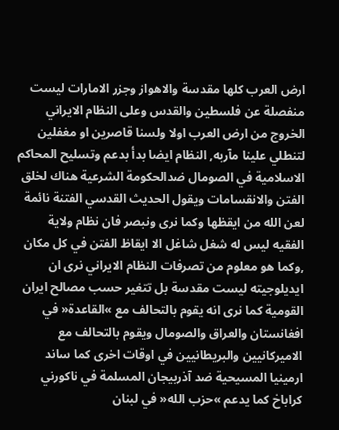ارض العرب كلها مقدسة والاهواز وجزر الامارات ليست منفصلة عن فلسطين والقدس وعلى النظام الايراني الخروج من ارض العرب اولا ولسنا قاصرين او مغفلين لتنطلي علينا مآربه, النظام ايضا بدأ بدعم وتسليح المحاكم الاسلامية في الصومال ضدالحكومة الشرعية هناك لخلق الفتن والانقسامات ويقول الحديث القدسي الفتنة نائمة لعن الله من ايقظها وكما نرى ونبصر فان نظام ولاية الفقيه ليس له شغل شاغل الا ايقاظ الفتن في كل مكان ,وكما هو معلوم من تصرفات النظام الايراني نرى ان ايديلوجيته ليست مقدسة بل تتغير حسب مصالح ايران القومية كما نرى انه يقوم بالتحالف مع »القاعدة« في افغانستان والعراق والصومال ويقوم بالتحالف مع الاميركانيين والبريطانيين في اوقات اخرى كما ساند ارمينيا المسيحية ضد آذربيجان المسلمة في ناكورني كراباخ كما يدعم »حزب الله« في لبنان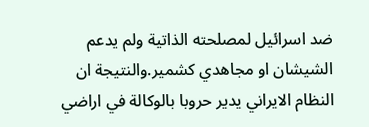ضد اسرائيل لمصلحته الذاتية ولم يدعم الشيشان او مجاهدي كشمير.والنتيجة ان النظام الايراني يدير حروبا بالوكالة في اراضي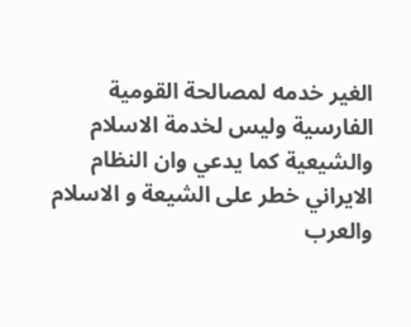الغير خدمه لمصالحة القومية الفارسية وليس لخدمة الاسلام والشيعية كما يدعي وان النظام الايراني خطر على الشيعة و الاسلام والعرب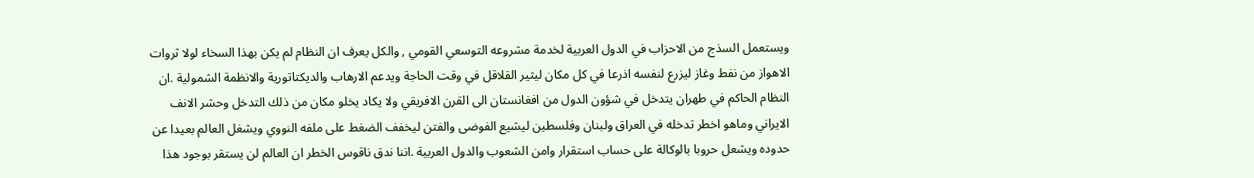ويستعمل السذج من الاحزاب في الدول العربية لخدمة مشروعه التوسعي القومي , والكل يعرف ان النظام لم يكن بهذا السخاء لولا ثروات الاهواز من نفط وغاز ليزرع لنفسه اذرعا في كل مكان ليثير القلاقل في وقت الحاجة ويدعم الارهاب والديكتاتورية والانظمة الشمولية .ان النظام الحاكم في طهران يتدخل في شؤون الدول من افغانستان الى القرن الافريقي ولا يكاد يخلو مكان من ذلك التدخل وحشر الانف الايراني وماهو اخطر تدخله في العراق ولبنان وفلسطين ليشيع الفوضى والفتن ليخفف الضغط على ملفه النووي ويشغل العالم بعيدا عن حدوده ويشعل حروبا بالوكالة على حساب استقرار وامن الشعوب والدول العربية .اننا ندق ناقوس الخطر ان العالم لن يستقر بوجود هذا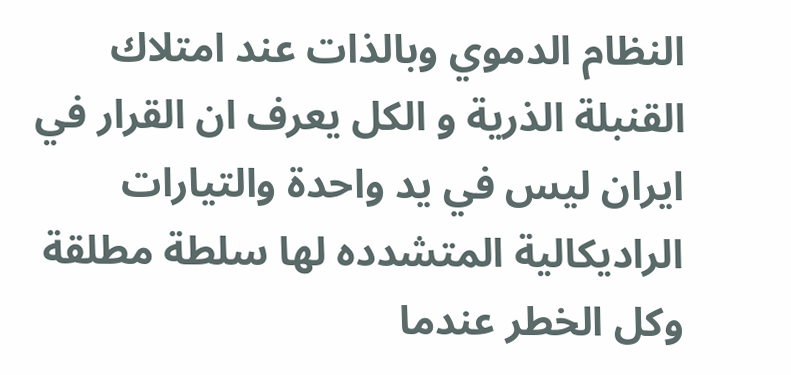النظام الدموي وبالذات عند امتلاك القنبلة الذرية و الكل يعرف ان القرار في ايران ليس في يد واحدة والتيارات الراديكالية المتشدده لها سلطة مطلقة وكل الخطر عندما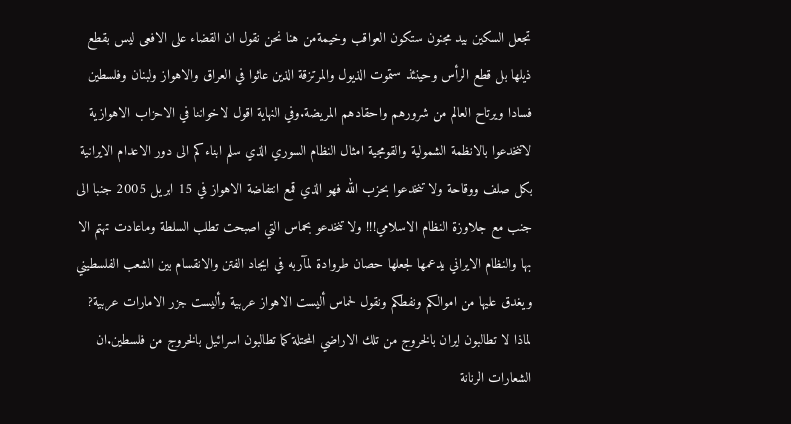تجعل السكين بيد مجنون ستكون العواقب وخيمةمن هنا نحن نقول ان القضاء على الافعى ليس بقطع ذيلها بل قطع الرأس وحينئذ ستموت الذيول والمرتزقة الذين عاثوا في العراق والاهواز ولبنان وفلسطين فسادا ويرتاح العالم من شرورهم واحقادهم المريضة.وفي النهاية اقول لاخواننا في الاحزاب الاهوازية لاتنخدعوا بالانظمة الشمولية والقومجية امثال النظام السوري الذي سلم ابناءكم الى دور الاعدام الايرانية بكل صلف ووقاحة ولا تنخدعوا بحزب الله فهو الذي قمع انتفاضة الاهواز في 15 ابريل 2005 جنبا الى جنب مع جلاوزة النظام الاسلامي!!! ولا تنخدعو بحماس التي اصبحت تطلب السلطة وماعادت تهتم الا بها والنظام الايراني يدعمها لجعلها حصان طروادة لمآربه في ايجاد الفتن والانقسام بين الشعب الفلسطيني ويغدق عليها من اموالكم ونفطكم ونقول لحماس أليست الاهواز عربية وأليست جزر الامارات عربية? لماذا لا تطالبون ايران بالخروج من تلك الاراضي المحتلة كما تطالبون اسرائيل بالخروج من فلسطين.ان الشعارات الرنانة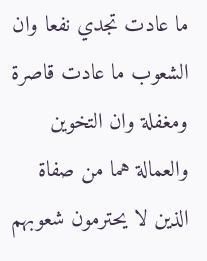ما عادت تجدي نفعا وان الشعوب ما عادت قاصرة ومغفلة وان التخوين والعمالة هما من صفاة الذين لا يحترمون شعوبهم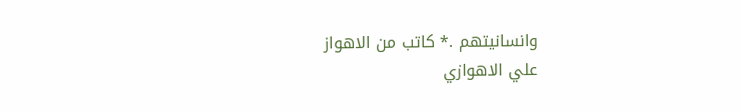وانسانيتهم .* كاتب من الاهواز
علي الاهوازي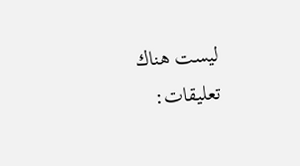ليست هناك تعليقات: